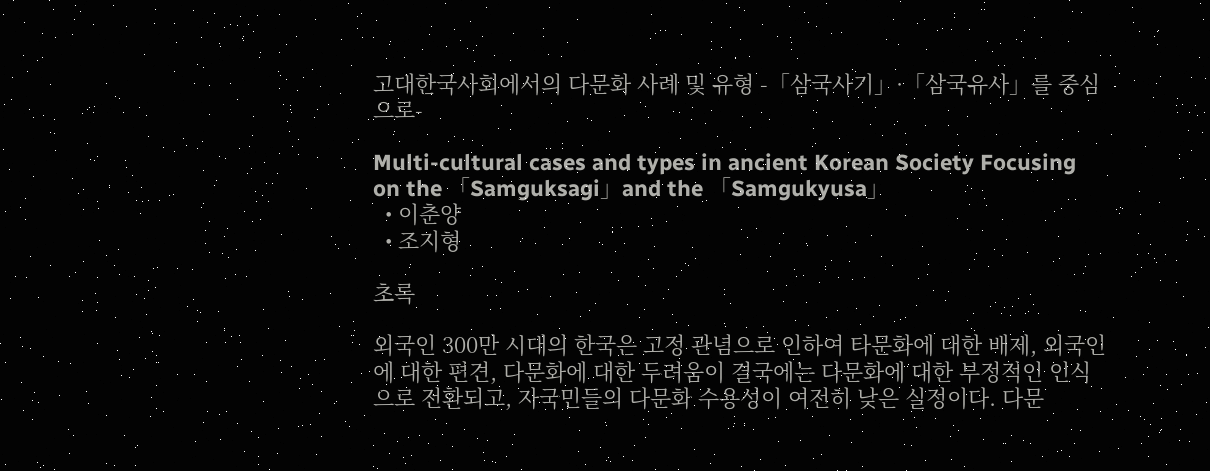고대한국사회에서의 다문화 사례 및 유형 -「삼국사기」·「삼국유사」를 중심으로-

Multi-cultural cases and types in ancient Korean Society Focusing on the 「Samguksagi」and the 「Samgukyusa」
  • 이춘양
  • 조지형

초록

외국인 300만 시대의 한국은 고정 관념으로 인하여 타문화에 대한 배제, 외국인에 대한 편견, 다문화에 대한 두려움이 결국에는 다문화에 대한 부정적인 인식으로 전환되고, 자국민들의 다문화 수용성이 여전히 낮은 실정이다. 다문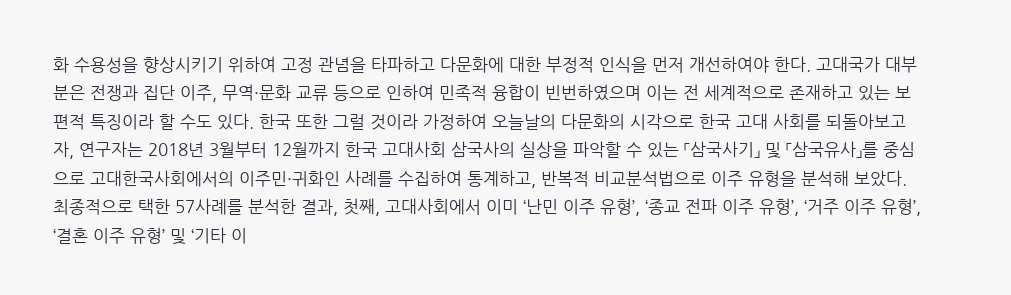화 수용성을 향상시키기 위하여 고정 관념을 타파하고 다문화에 대한 부정적 인식을 먼저 개선하여야 한다. 고대국가 대부분은 전쟁과 집단 이주, 무역·문화 교류 등으로 인하여 민족적 융합이 빈번하였으며 이는 전 세계적으로 존재하고 있는 보편적 특징이라 할 수도 있다. 한국 또한 그럴 것이라 가정하여 오늘날의 다문화의 시각으로 한국 고대 사회를 되돌아보고자, 연구자는 2018년 3월부터 12월까지 한국 고대사회 삼국사의 실상을 파악할 수 있는 「삼국사기」 및 「삼국유사」를 중심으로 고대한국사회에서의 이주민·귀화인 사례를 수집하여 통계하고, 반복적 비교분석법으로 이주 유형을 분석해 보았다. 최종적으로 택한 57사례를 분석한 결과, 첫째, 고대사회에서 이미 ‘난민 이주 유형’, ‘종교 전파 이주 유형’, ‘거주 이주 유형’, ‘결혼 이주 유형’ 및 ‘기타 이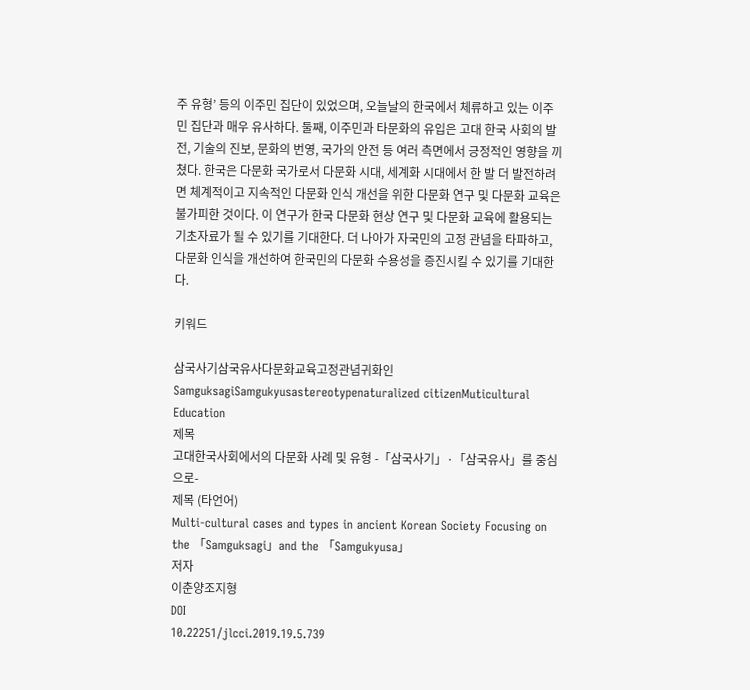주 유형’ 등의 이주민 집단이 있었으며, 오늘날의 한국에서 체류하고 있는 이주민 집단과 매우 유사하다. 둘째, 이주민과 타문화의 유입은 고대 한국 사회의 발전, 기술의 진보, 문화의 번영, 국가의 안전 등 여러 측면에서 긍정적인 영향을 끼쳤다. 한국은 다문화 국가로서 다문화 시대, 세계화 시대에서 한 발 더 발전하려면 체계적이고 지속적인 다문화 인식 개선을 위한 다문화 연구 및 다문화 교육은 불가피한 것이다. 이 연구가 한국 다문화 현상 연구 및 다문화 교육에 활용되는 기초자료가 될 수 있기를 기대한다. 더 나아가 자국민의 고정 관념을 타파하고, 다문화 인식을 개선하여 한국민의 다문화 수용성을 증진시킬 수 있기를 기대한다.

키워드

삼국사기삼국유사다문화교육고정관념귀화인SamguksagiSamgukyusastereotypenaturalized citizenMuticultural Education
제목
고대한국사회에서의 다문화 사례 및 유형 -「삼국사기」·「삼국유사」를 중심으로-
제목 (타언어)
Multi-cultural cases and types in ancient Korean Society Focusing on the 「Samguksagi」and the 「Samgukyusa」
저자
이춘양조지형
DOI
10.22251/jlcci.2019.19.5.739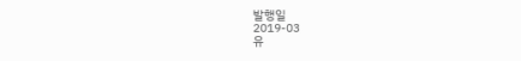발행일
2019-03
유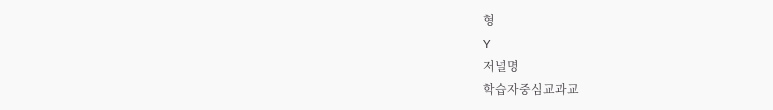형
Y
저널명
학습자중심교과교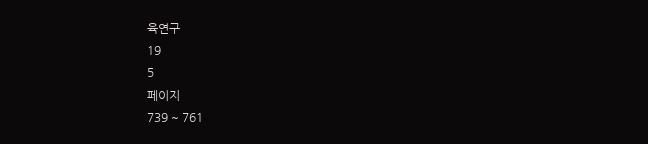육연구
19
5
페이지
739 ~ 761